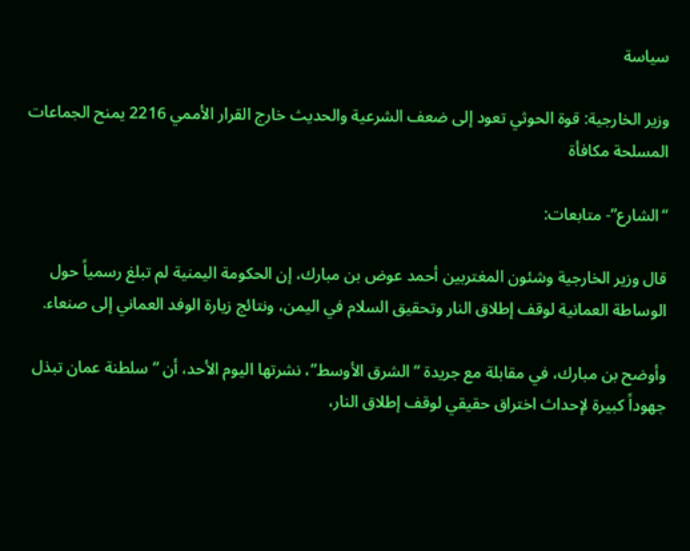سياسة

وزير الخارجية: قوة الحوثي تعود إلى ضعف الشرعية والحديث خارج القرار الأممي 2216 يمنح الجماعات المسلحة مكافأة

“الشارع”- متابعات:

قال وزير الخارجية وشئون المغتربين أحمد عوض بن مبارك، إن الحكومة اليمنية لم تبلغ رسمياً حول الوساطة العمانية لوقف إطلاق النار وتحقيق السلام في اليمن، ونتائج زيارة الوفد العماني إلى صنعاء.

وأوضح بن مبارك، في مقابلة مع جريدة “الشرق الأوسط”، نشرتها اليوم الأحد، أن “سلطنة عمان تبذل جهوداً كبيرة لإحداث اختراق حقيقي لوقف إطلاق النار،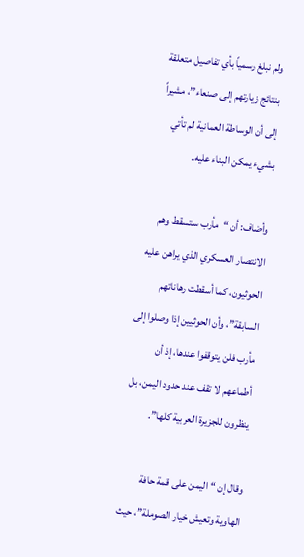ولم نبلغ رسمياً بأي تفاصيل متعلقة بنتائج زيارتهم إلى صنعاء”، مشيراً إلى أن الوساطة العمانية لم تأتي بشيء يمكن البناء عليه.

وأضاف: أن “مأرب ستسقط وهم الانتصار العسكري الذي يراهن عليه الحوثيون، كما أسقطت رهاناتهم السابقة”، وأن الحوثيين إذا وصلوا إلى مأرب فلن يتوقفوا عندها، إذ أن أطماعهم لا تقف عند حدود اليمن، بل ينظرون للجزيرة العربية كلها”.

وقال إن “اليمن على قمة حافة الهاوية وتعيش خيار الصوملة”، حيث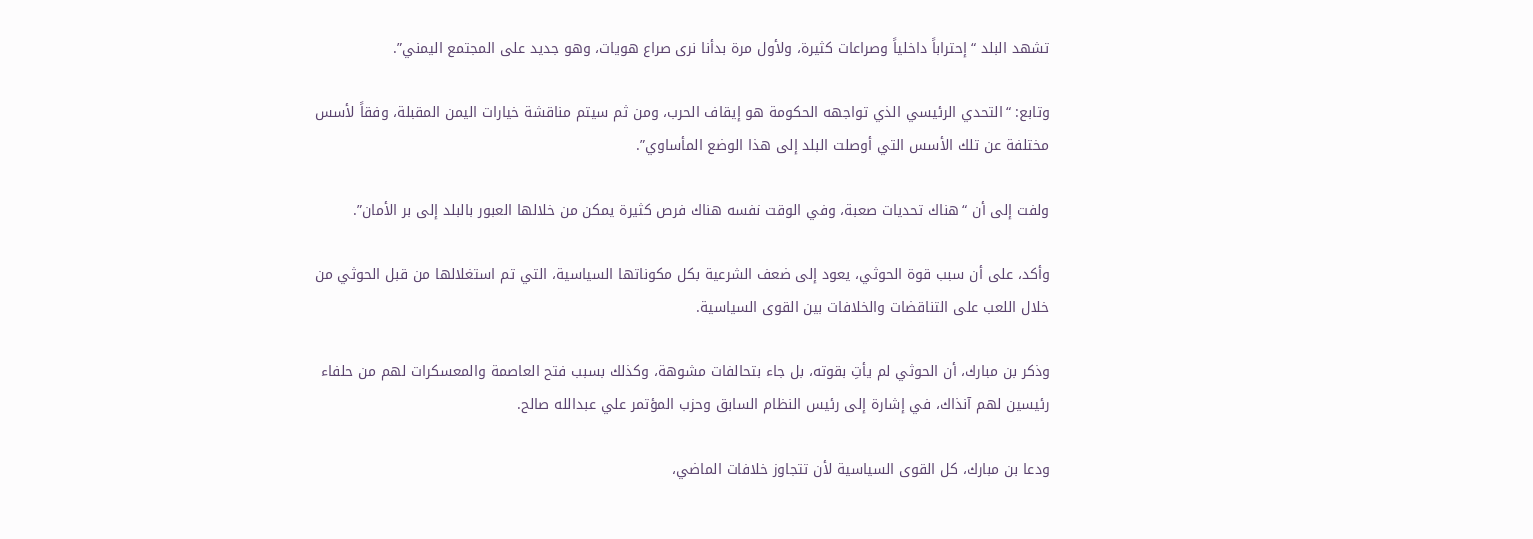تشهد البلد “إحتراباً داخلياً وصراعات كثيرة، ولأول مرة بدأنا نرى صراع هويات، وهو جديد على المجتمع اليمني”.

وتابع: “التحدي الرئيسي الذي تواجهه الحكومة هو إيقاف الحرب، ومن ثم سيتم مناقشة خيارات اليمن المقبلة، وفقاً لأسس مختلفة عن تلك الأسس التي أوصلت البلد إلى هذا الوضع المأساوي”.

ولفت إلى أن “هناك تحديات صعبة، وفي الوقت نفسه هناك فرص كثيرة يمكن من خلالها العبور بالبلد إلى بر الأمان”.

وأكد، على أن سبب قوة الحوثي، يعود إلى ضعف الشرعية بكل مكوناتها السياسية، التي تم استغلالها من قبل الحوثي من خلال اللعب على التناقضات والخلافات بين القوى السياسية.

وذكر بن مبارك، أن الحوثي لم يأتِ بقوته، بل جاء بتحالفات مشوهة، وكذلك بسبب فتح العاصمة والمعسكرات لهم من حلفاء رئيسين لهم آنذاك، في إشارة إلى رئيس النظام السابق وحزب المؤتمر علي عبدالله صالح.

ودعا بن مبارك، كل القوى السياسية لأن تتجاوز خلافات الماضي،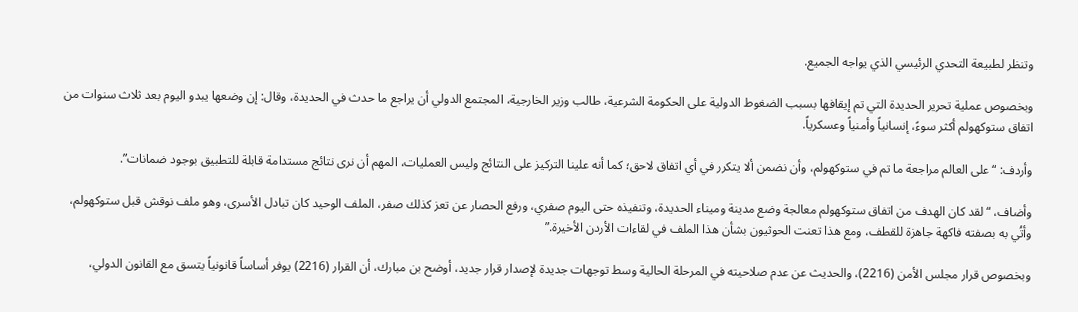وتنظر لطبيعة التحدي الرئيسي الذي يواجه الجميع.

وبخصوص عملية تحرير الحديدة التي تم إيقافها بسبب الضغوط الدولية على الحكومة الشرعية، طالب وزير الخارجية، المجتمع الدولي أن يراجع ما حدث في الحديدة، وقال: إن وضعها يبدو اليوم بعد ثلاث سنوات من اتفاق ستوكهولم أكثر سوءً، إنسانياً وأمنياً وعسكرياً.

وأردف: “على العالم مراجعة ما تم في ستوكهولم، وأن نضمن ألا يتكرر في أي اتفاق لاحق؛ كما أنه علينا التركيز على النتائج وليس العمليات، المهم أن نرى نتائج مستدامة قابلة للتطبيق بوجود ضمانات”.

وأضاف، “لقد كان الهدف من اتفاق ستوكهولم معالجة وضع مدينة وميناء الحديدة، وتنفيذه حتى اليوم صفري، ورفع الحصار عن تعز كذلك صفر، الملف الوحيد كان تبادل الأسرى، وهو ملف نوقش قبل ستوكهولم، وأتُي به بصفته فاكهة جاهزة للقطف، ومع هذا تعنت الحوثيون بشأن هذا الملف في لقاءات الأردن الأخيرة.”

وبخصوص قرار مجلس الأمن (2216)، والحديث عن عدم صلاحيته في المرحلة الحالية وسط توجهات جديدة لإصدار قرار جديد، أوضح بن مبارك، أن القرار (2216) يوفر أساساً قانونياً يتسق مع القانون الدولي،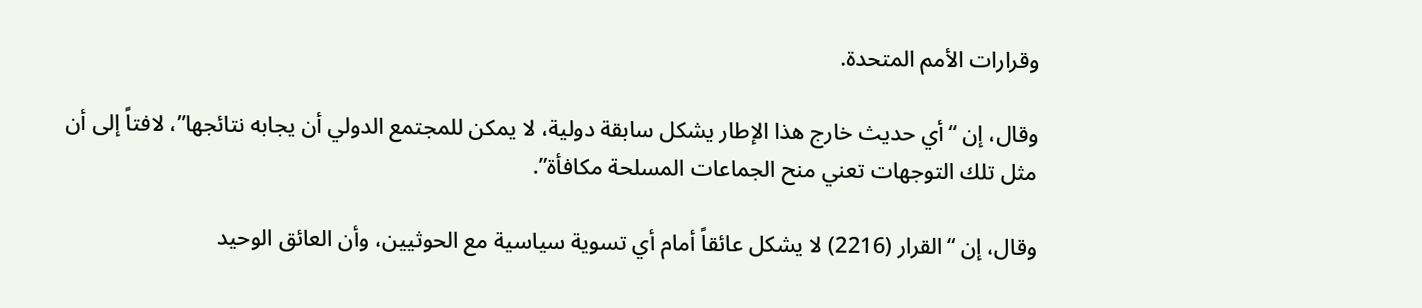وقرارات الأمم المتحدة.

وقال، إن “أي حديث خارج هذا الإطار يشكل سابقة دولية، لا يمكن للمجتمع الدولي أن يجابه نتائجها”، لافتاً إلى أن مثل تلك التوجهات تعني منح الجماعات المسلحة مكافأة”.

وقال، إن “القرار (2216) لا يشكل عائقاً أمام أي تسوية سياسية مع الحوثيين، وأن العائق الوحيد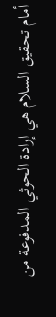أمام تحقيق السلام هي إرادة الحوثي المدفوعة من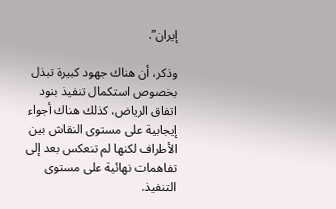إيران”.

وذكر، أن هناك جهود كبيرة تبذل بخصوص استكمال تنفيذ بنود اتفاق الرياض، كذلك هناك أجواء إيجابية على مستوى النقاش بين الأطراف لكنها لم تنعكس بعد إلى تفاهمات نهائية على مستوى التنفيذ.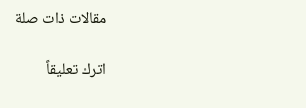مقالات ذات صلة

اترك تعليقاً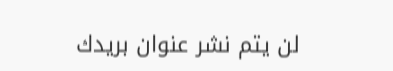لن يتم نشر عنوان بريدك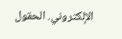الإلكتروني. الحقول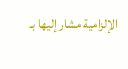الإلزامية مشار إليها بـ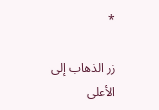*

زر الذهاب إلى الأعلى